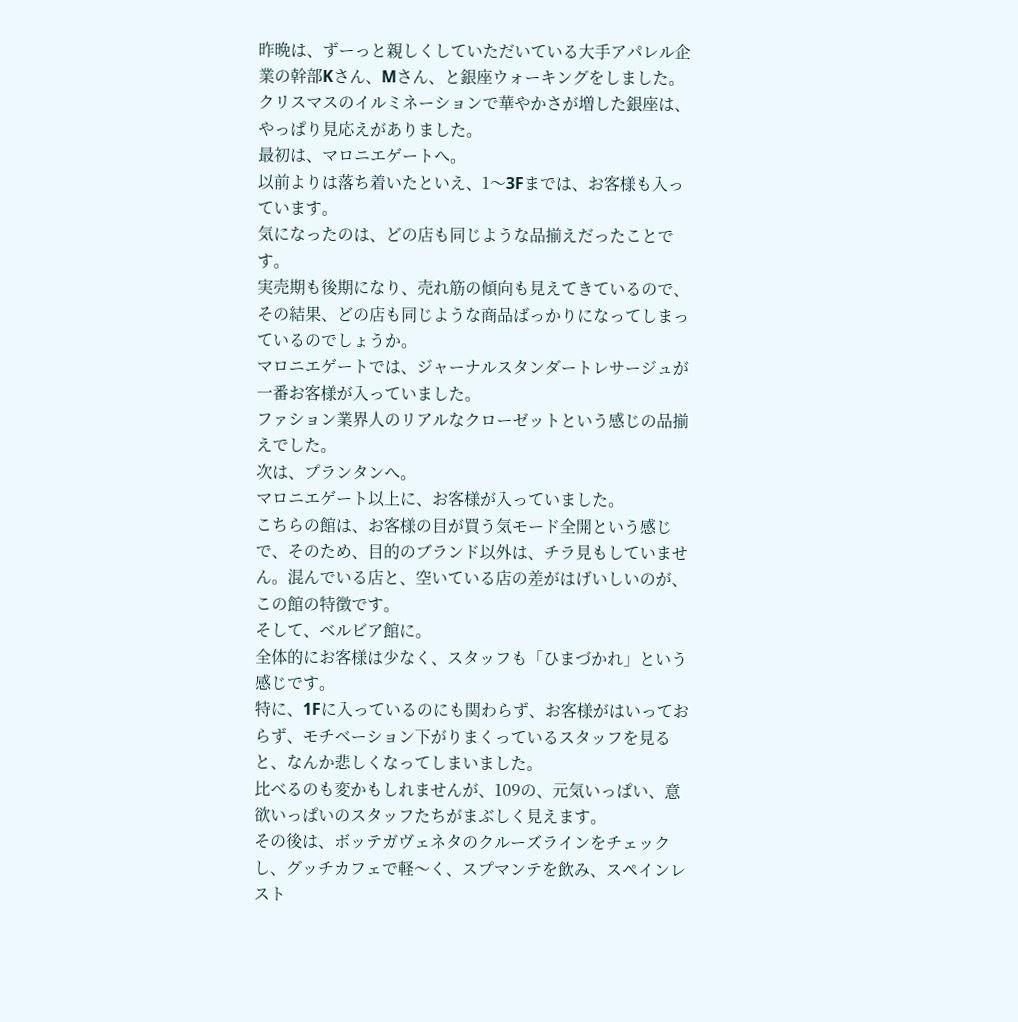昨晩は、ずーっと親しくしていただいている大手アパレル企業の幹部Kさん、Mさん、と銀座ウォーキングをしました。
クリスマスのイルミネーションで華やかさが増した銀座は、やっぱり見応えがありました。
最初は、マロニエゲートへ。
以前よりは落ち着いたといえ、1〜3Fまでは、お客様も入っています。
気になったのは、どの店も同じような品揃えだったことです。
実売期も後期になり、売れ筋の傾向も見えてきているので、その結果、どの店も同じような商品ばっかりになってしまっているのでしょうか。
マロニエゲートでは、ジャーナルスタンダートレサージュが一番お客様が入っていました。
ファション業界人のリアルなクローゼットという感じの品揃えでした。
次は、プランタンへ。
マロニエゲート以上に、お客様が入っていました。
こちらの館は、お客様の目が買う気モード全開という感じで、そのため、目的のブランド以外は、チラ見もしていません。混んでいる店と、空いている店の差がはげいしいのが、この館の特徴です。
そして、ベルビア館に。
全体的にお客様は少なく、スタッフも「ひまづかれ」という感じです。
特に、1Fに入っているのにも関わらず、お客様がはいっておらず、モチベーション下がりまくっているスタッフを見ると、なんか悲しくなってしまいました。
比べるのも変かもしれませんが、109の、元気いっぱい、意欲いっぱいのスタッフたちがまぶしく見えます。
その後は、ボッテガヴェネタのクルーズラインをチェックし、グッチカフェで軽〜く、スプマンテを飲み、スペインレスト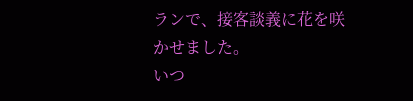ランで、接客談義に花を咲かせました。
いつ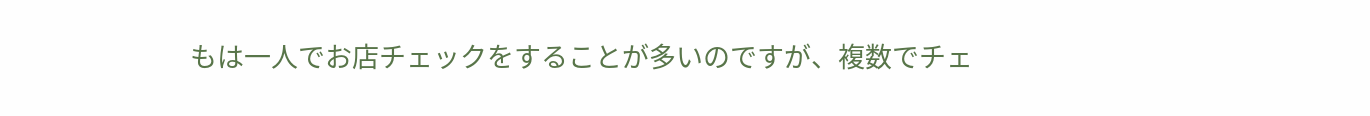もは一人でお店チェックをすることが多いのですが、複数でチェ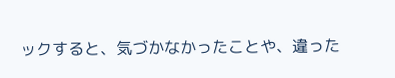ックすると、気づかなかったことや、違った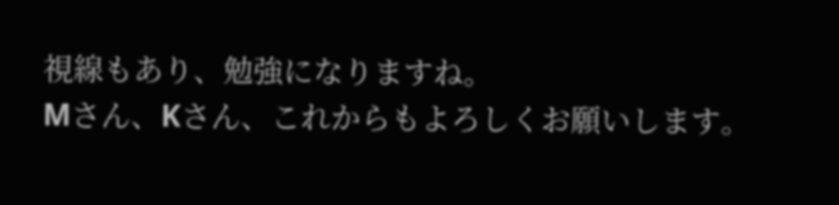視線もあり、勉強になりますね。
Mさん、Kさん、これからもよろしくお願いします。